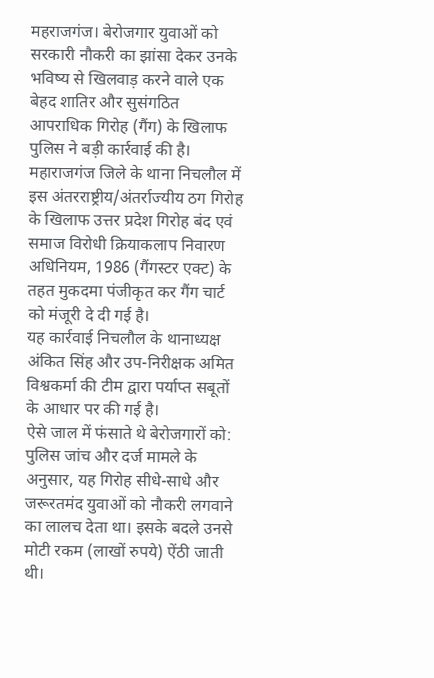महराजगंज। बेरोजगार युवाओं को सरकारी नौकरी का झांसा देकर उनके भविष्य से खिलवाड़ करने वाले एक बेहद शातिर और सुसंगठित आपराधिक गिरोह (गैंग) के खिलाफ पुलिस ने बड़ी कार्रवाई की है। महाराजगंज जिले के थाना निचलौल में इस अंतरराष्ट्रीय/अंतर्राज्यीय ठग गिरोह के खिलाफ उत्तर प्रदेश गिरोह बंद एवं समाज विरोधी क्रियाकलाप निवारण अधिनियम, 1986 (गैंगस्टर एक्ट) के तहत मुकदमा पंजीकृत कर गैंग चार्ट को मंजूरी दे दी गई है।
यह कार्रवाई निचलौल के थानाध्यक्ष अंकित सिंह और उप-निरीक्षक अमित विश्वकर्मा की टीम द्वारा पर्याप्त सबूतों के आधार पर की गई है।
ऐसे जाल में फंसाते थे बेरोजगारों को:
पुलिस जांच और दर्ज मामले के अनुसार, यह गिरोह सीधे-साधे और जरूरतमंद युवाओं को नौकरी लगवाने का लालच देता था। इसके बदले उनसे मोटी रकम (लाखों रुपये) ऐंठी जाती थी।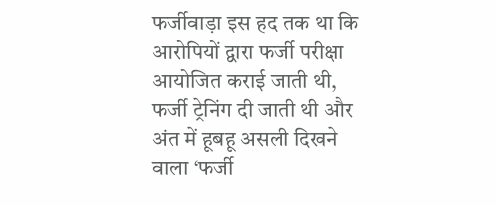फर्जीवाड़ा इस हद तक था कि आरोपियों द्वारा फर्जी परीक्षा आयोजित कराई जाती थी, फर्जी ट्रेनिंग दी जाती थी और अंत में हूबहू असली दिखने वाला ‘फर्जी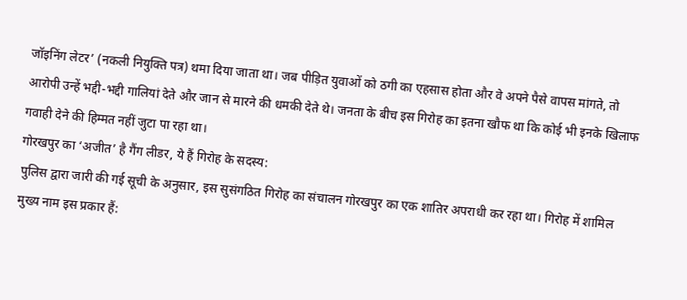जॉइनिंग लेटर’ (नकली नियुक्ति पत्र) थमा दिया जाता था। जब पीड़ित युवाओं को ठगी का एहसास होता और वे अपने पैसे वापस मांगते, तो आरोपी उन्हें भद्दी-भद्दी गालियां देते और जान से मारने की धमकी देते थे। जनता के बीच इस गिरोह का इतना खौफ था कि कोई भी इनके खिलाफ गवाही देने की हिम्मत नहीं जुटा पा रहा था।
गोरखपुर का ‘अजीत’ है गैंग लीडर, ये हैं गिरोह के सदस्य:
पुलिस द्वारा जारी की गई सूची के अनुसार, इस सुसंगठित गिरोह का संचालन गोरखपुर का एक शातिर अपराधी कर रहा था। गिरोह में शामिल मुख्य नाम इस प्रकार हैं: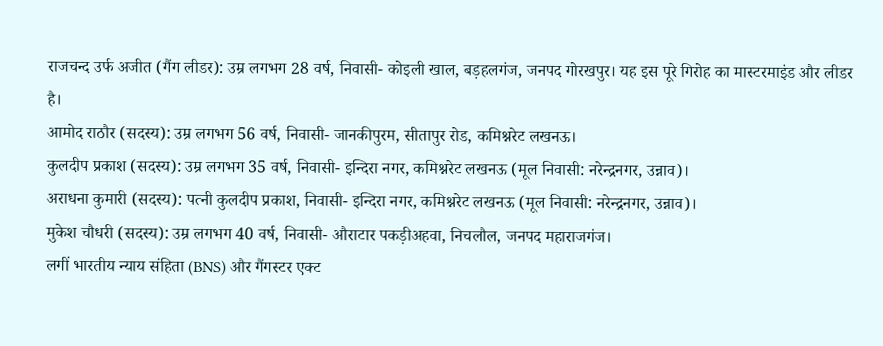राजचन्द उर्फ अजीत (गैंग लीडर): उम्र लगभग 28 वर्ष, निवासी- कोइली खाल, बड़हलगंज, जनपद गोरखपुर। यह इस पूरे गिरोह का मास्टरमाइंड और लीडर है।
आमोद राठौर (सदस्य): उम्र लगभग 56 वर्ष, निवासी- जानकीपुरम, सीतापुर रोड, कमिश्नरेट लखनऊ।
कुलदीप प्रकाश (सदस्य): उम्र लगभग 35 वर्ष, निवासी- इन्दिरा नगर, कमिश्नरेट लखनऊ (मूल निवासी: नरेन्द्रनगर, उन्नाव)।
अराधना कुमारी (सदस्य): पत्नी कुलदीप प्रकाश, निवासी- इन्दिरा नगर, कमिश्नरेट लखनऊ (मूल निवासी: नरेन्द्रनगर, उन्नाव)।
मुकेश चौधरी (सदस्य): उम्र लगभग 40 वर्ष, निवासी- औराटार पकड़ीअहवा, निचलौल, जनपद महाराजगंज।
लगीं भारतीय न्याय संहिता (BNS) और गैंगस्टर एक्ट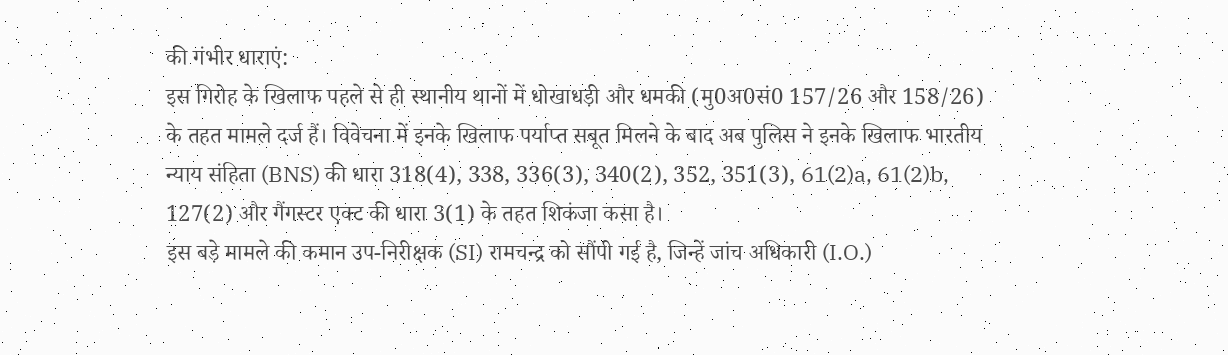की गंभीर धाराएं:
इस गिरोह के खिलाफ पहले से ही स्थानीय थानों में धोखाधड़ी और धमकी (मु0अ0सं0 157/26 और 158/26) के तहत मामले दर्ज हैं। विवेचना में इनके खिलाफ पर्याप्त सबूत मिलने के बाद अब पुलिस ने इनके खिलाफ भारतीय न्याय संहिता (BNS) की धारा 318(4), 338, 336(3), 340(2), 352, 351(3), 61(2)a, 61(2)b, 127(2) और गैंगस्टर एक्ट की धारा 3(1) के तहत शिकंजा कसा है।
इस बड़े मामले की कमान उप-निरीक्षक (SI) रामचन्द्र को सौंपी गई है, जिन्हें जांच अधिकारी (I.O.)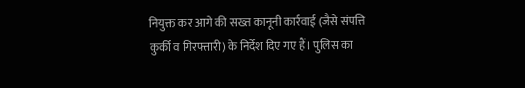नियुक्त कर आगे की सख्त कानूनी कार्रवाई (जैसे संपत्ति कुर्की व गिरफ्तारी) के निर्देश दिए गए हैं। पुलिस का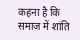कहना है कि समाज में शांति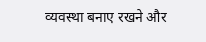व्यवस्था बनाए रखने और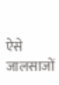ऐसे जालसाजों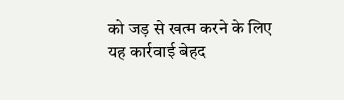को जड़ से खत्म करने के लिए यह कार्रवाई बेहद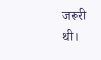जरूरी थी।